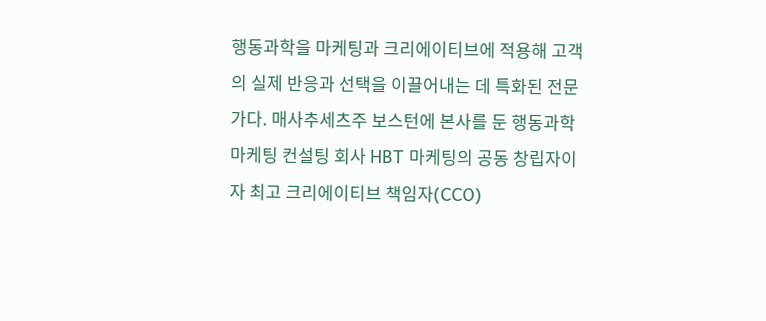행동과학을 마케팅과 크리에이티브에 적용해 고객의 실제 반응과 선택을 이끌어내는 데 특화된 전문가다. 매사추세츠주 보스턴에 본사를 둔 행동과학 마케팅 컨설팅 회사 HBT 마케팅의 공동 창립자이자 최고 크리에이티브 책임자(CCO)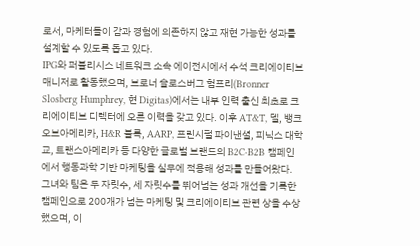로서, 마케터들이 감과 경험에 의존하지 않고 재현 가능한 성과를 설계할 수 있도록 돕고 있다.
IPG와 퍼블리시스 네트워크 소속 에이전시에서 수석 크리에이티브 매니저로 활동했으며, 브로너 슬로스버그 험프리(Bronner Slosberg Humphrey, 현 Digitas)에서는 내부 인력 출신 최초로 크리에이티브 디렉터에 오른 이력을 갖고 있다. 이후 AT&T, 델, 뱅크오브아메리카, H&R 블록, AARP, 프린시펄 파이낸셜, 피닉스 대학교, 트랜스아메리카 등 다양한 글로벌 브랜드의 B2C·B2B 캠페인에서 행동과학 기반 마케팅을 실무에 적용해 성과를 만들어왔다.
그녀와 팀은 두 자릿수, 세 자릿수를 뛰어넘는 성과 개선을 기록한 캠페인으로 200개가 넘는 마케팅 및 크리에이티브 관련 상을 수상했으며, 이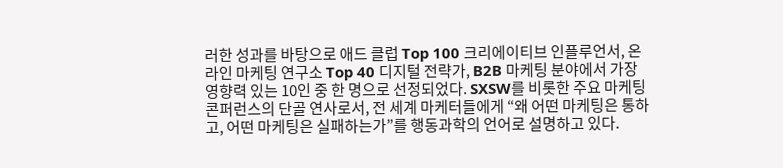러한 성과를 바탕으로 애드 클럽 Top 100 크리에이티브 인플루언서, 온라인 마케팅 연구소 Top 40 디지털 전략가, B2B 마케팅 분야에서 가장 영향력 있는 10인 중 한 명으로 선정되었다. SXSW를 비롯한 주요 마케팅 콘퍼런스의 단골 연사로서, 전 세계 마케터들에게 “왜 어떤 마케팅은 통하고, 어떤 마케팅은 실패하는가”를 행동과학의 언어로 설명하고 있다.